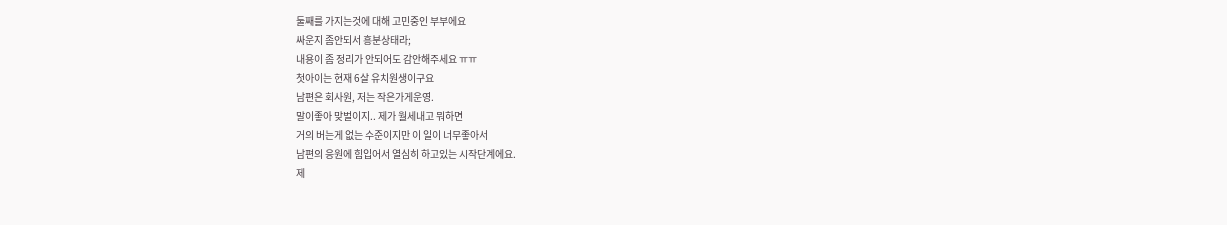둘째를 가지는것에 대해 고민중인 부부에요
싸운지 좀안되서 흥분상태라;
내용이 좀 정리가 안되어도 감안해주세요 ㅠㅠ
첫아이는 현재 6살 유치원생이구요
남편은 회사원, 저는 작은가게운영.
말이좋아 맞벌이지.. 제가 월세내고 뭐하면
거의 버는게 없는 수준이지만 이 일이 너무좋아서
남편의 응원에 힘입어서 열심히 하고있는 시작단계에요.
제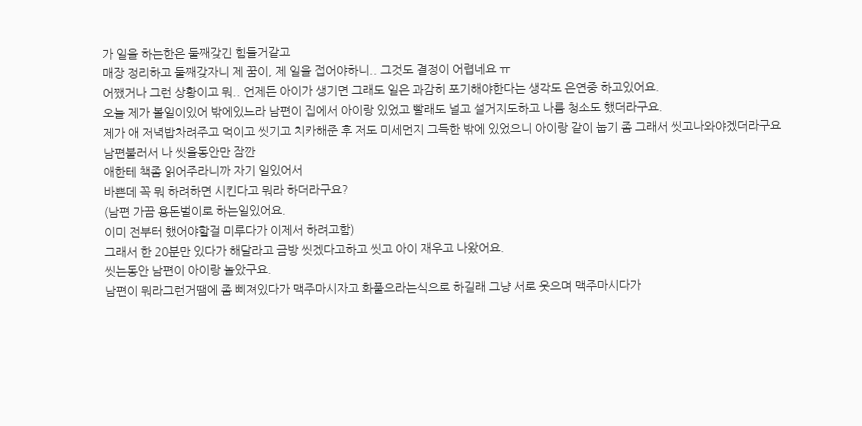가 일을 하는한은 둘째갖긴 힘들거같고
매장 정리하고 둘째갖자니 제 꿈이, 제 일을 접어야하니.. 그것도 결정이 어렵네요 ㅠ
어쨌거나 그런 상황이고 뭐.. 언제든 아이가 생기면 그래도 일은 과감히 포기해야한다는 생각도 은연중 하고있어요.
오늘 제가 볼일이있어 밖에있느라 남편이 집에서 아이랑 있었고 빨래도 널고 설거지도하고 나름 청소도 했더라구요.
제가 애 저녁밥차려주고 먹이고 씻기고 치카해준 후 저도 미세먼지 그득한 밖에 있었으니 아이랑 같이 눕기 좀 그래서 씻고나와야겠더라구요
남편불러서 나 씻을동안만 잠깐
애한테 책좀 읽어주라니까 자기 일있어서
바쁜데 꼭 뭐 하려하면 시킨다고 뭐라 하더라구요?
(남편 가끔 용돈벌이로 하는일있어요.
이미 전부터 했어야할걸 미루다가 이제서 하려고함)
그래서 한 20분만 있다가 해달라고 금방 씻겠다고하고 씻고 아이 재우고 나왔어요.
씻는동안 남편이 아이랑 놀았구요.
남편이 뭐라그런거땜에 좀 삐져있다가 맥주마시자고 화풀으라는식으로 하길래 그냥 서로 웃으며 맥주마시다가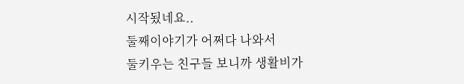시작됬네요..
둘째이야기가 어쩌다 나와서
둘키우는 친구들 보니까 생활비가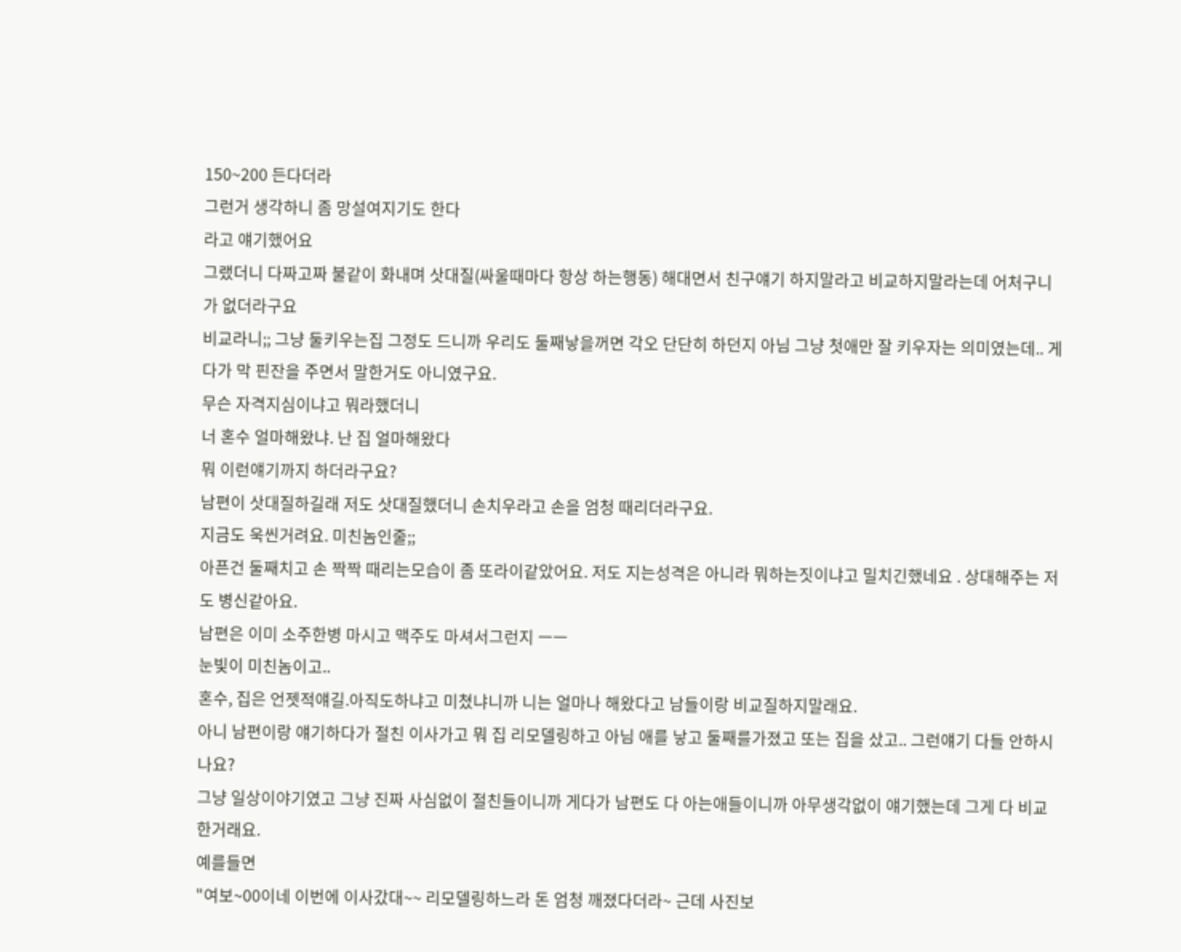150~200 든다더라
그런거 생각하니 좀 망설여지기도 한다
라고 얘기했어요
그랬더니 다짜고짜 불같이 화내며 삿대질(싸울때마다 항상 하는행동) 해대면서 친구얘기 하지말라고 비교하지말라는데 어처구니가 없더라구요
비교라니;; 그냥 둘키우는집 그정도 드니까 우리도 둘째낳을꺼면 각오 단단히 하던지 아님 그냥 첫애만 잘 키우자는 의미였는데.. 게다가 막 핀잔을 주면서 말한거도 아니였구요.
무슨 자격지심이냐고 뭐라했더니
너 혼수 얼마해왔냐. 난 집 얼마해왔다
뭐 이런얘기까지 하더라구요?
남편이 삿대질하길래 저도 삿대질했더니 손치우라고 손을 엄청 때리더라구요.
지금도 욱씬거려요. 미친놈인줄;;
아픈건 둘째치고 손 짝짝 때리는모습이 좀 또라이같았어요. 저도 지는성격은 아니라 뭐하는짓이냐고 밀치긴했네요 . 상대해주는 저도 병신같아요.
남편은 이미 소주한병 마시고 맥주도 마셔서그런지 ㅡㅡ
눈빛이 미친놈이고..
혼수, 집은 언젯적얘길.아직도하냐고 미쳤냐니까 니는 얼마나 해왔다고 남들이랑 비교질하지말래요.
아니 남편이랑 얘기하다가 절친 이사가고 뭐 집 리모델링하고 아님 애를 낳고 둘째를가졌고 또는 집을 샀고.. 그런얘기 다들 안하시나요?
그냥 일상이야기였고 그냥 진짜 사심없이 절친들이니까 게다가 남편도 다 아는애들이니까 아무생각없이 얘기했는데 그게 다 비교한거래요.
예를들면
"여보~00이네 이번에 이사갔대~~ 리모델링하느라 돈 엄청 깨졌다더라~ 근데 사진보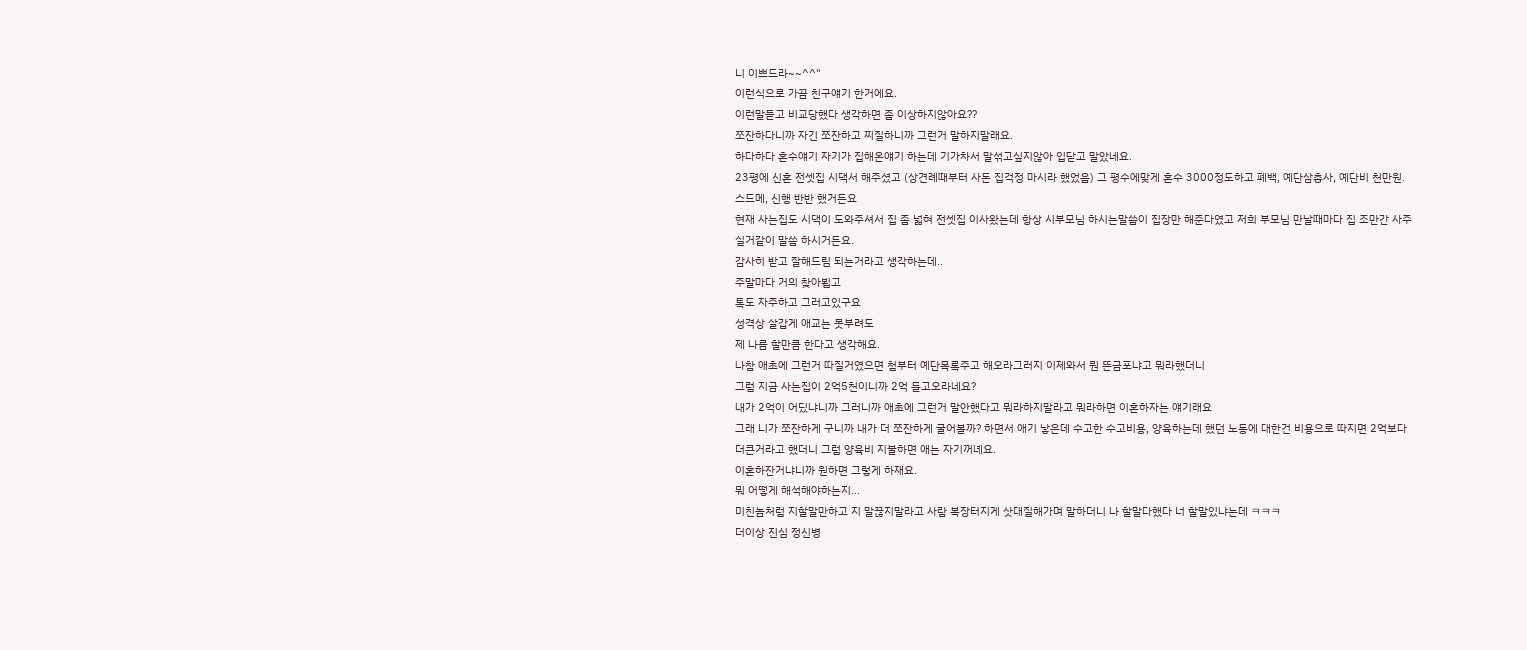니 이쁘드라~~^^"
이런식으로 가끔 친구얘기 한거에요.
이런말듣고 비교당했다 생각하면 좀 이상하지않아요??
쪼잔하다니까 자긴 쪼잔하고 찌질하니까 그런거 말하지말래요.
하다하다 혼수얘기 자기가 집해온얘기 하는데 기가차서 말섞고싶지않아 입닫고 말았네요.
23평에 신혼 전셋집 시댁서 해주셨고 (상견례때부터 사돈 집걱정 마시라 했었음) 그 평수에맞게 혼수 3000정도하고 폐백, 예단삼총사, 예단비 천만원.
스드메, 신행 반반 했거든요
현재 사는집도 시댁이 도와주셔서 집 좀 넓혀 전셋집 이사왔는데 항상 시부모님 하시는말씀이 집장만 해준다였고 저희 부모님 만날때마다 집 조만간 사주실거같이 말씀 하시거든요.
감사히 받고 잘해드림 되는거라고 생각하는데..
주말마다 거의 찾아뵙고
톡도 자주하고 그러고있구요
성격상 살갑게 애교는 못부려도
제 나름 할만큼 한다고 생각해요.
나참 애초에 그런거 따질거였으면 첨부터 예단목록주고 해오라그러지 이제와서 뭔 뜬금포냐고 뭐라했더니
그럼 지금 사는집이 2억5천이니까 2억 들고오라네요?
내가 2억이 어딨냐니까 그러니까 애초에 그런거 말안했다고 뭐라하지말라고 뭐라하면 이혼하자는 얘기래요
그래 니가 쪼잔하게 구니까 내가 더 쪼잔하게 굴어볼까? 하면서 애기 낳은데 수고한 수고비용, 양육하는데 했던 노동에 대한건 비용으로 따지면 2억보다 더큰거라고 했더니 그럼 양육비 지불하면 애는 자기꺼녜요.
이혼하잔거냐니까 원하면 그렇게 하재요.
뭐 어떻게 해석해야하는지...
미친놈처럼 지할말만하고 지 말끊지말라고 사람 복장터지게 삿대질해가며 말하더니 나 할말다했다 너 할말있냐는데 ㅋㅋㅋ
더이상 진심 정신병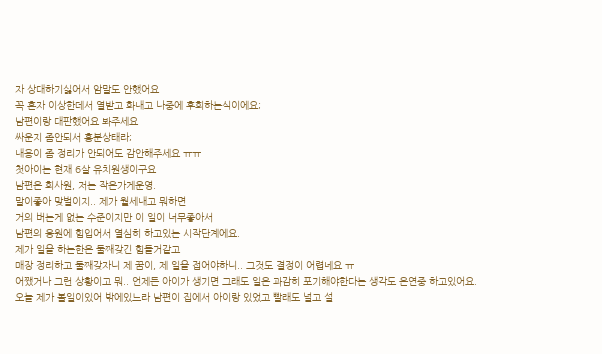자 상대하기싫어서 암말도 안했어요
꼭 혼자 이상한데서 열받고 화내고 나중에 후회하는식이에요;
남편이랑 대판했어요 봐주세요
싸운지 좀안되서 흥분상태라;
내용이 좀 정리가 안되어도 감안해주세요 ㅠㅠ
첫아이는 현재 6살 유치원생이구요
남편은 회사원, 저는 작은가게운영.
말이좋아 맞벌이지.. 제가 월세내고 뭐하면
거의 버는게 없는 수준이지만 이 일이 너무좋아서
남편의 응원에 힘입어서 열심히 하고있는 시작단계에요.
제가 일을 하는한은 둘째갖긴 힘들거같고
매장 정리하고 둘째갖자니 제 꿈이, 제 일을 접어야하니.. 그것도 결정이 어렵네요 ㅠ
어쨌거나 그런 상황이고 뭐.. 언제든 아이가 생기면 그래도 일은 과감히 포기해야한다는 생각도 은연중 하고있어요.
오늘 제가 볼일이있어 밖에있느라 남편이 집에서 아이랑 있었고 빨래도 널고 설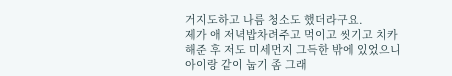거지도하고 나름 청소도 했더라구요.
제가 애 저녁밥차려주고 먹이고 씻기고 치카해준 후 저도 미세먼지 그득한 밖에 있었으니 아이랑 같이 눕기 좀 그래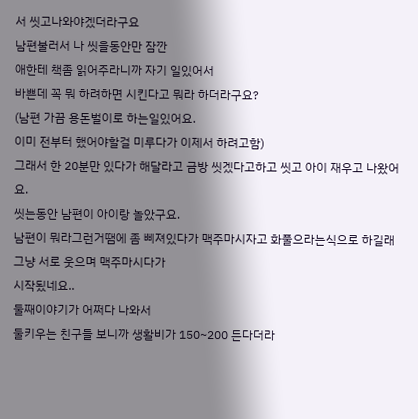서 씻고나와야겠더라구요
남편불러서 나 씻을동안만 잠깐
애한테 책좀 읽어주라니까 자기 일있어서
바쁜데 꼭 뭐 하려하면 시킨다고 뭐라 하더라구요?
(남편 가끔 용돈벌이로 하는일있어요.
이미 전부터 했어야할걸 미루다가 이제서 하려고함)
그래서 한 20분만 있다가 해달라고 금방 씻겠다고하고 씻고 아이 재우고 나왔어요.
씻는동안 남편이 아이랑 놀았구요.
남편이 뭐라그런거땜에 좀 삐져있다가 맥주마시자고 화풀으라는식으로 하길래 그냥 서로 웃으며 맥주마시다가
시작됬네요..
둘째이야기가 어쩌다 나와서
둘키우는 친구들 보니까 생활비가 150~200 든다더라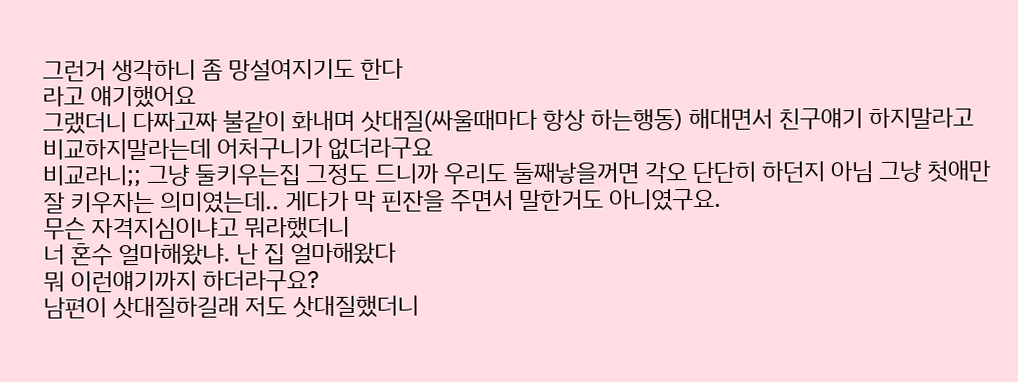그런거 생각하니 좀 망설여지기도 한다
라고 얘기했어요
그랬더니 다짜고짜 불같이 화내며 삿대질(싸울때마다 항상 하는행동) 해대면서 친구얘기 하지말라고 비교하지말라는데 어처구니가 없더라구요
비교라니;; 그냥 둘키우는집 그정도 드니까 우리도 둘째낳을꺼면 각오 단단히 하던지 아님 그냥 첫애만 잘 키우자는 의미였는데.. 게다가 막 핀잔을 주면서 말한거도 아니였구요.
무슨 자격지심이냐고 뭐라했더니
너 혼수 얼마해왔냐. 난 집 얼마해왔다
뭐 이런얘기까지 하더라구요?
남편이 삿대질하길래 저도 삿대질했더니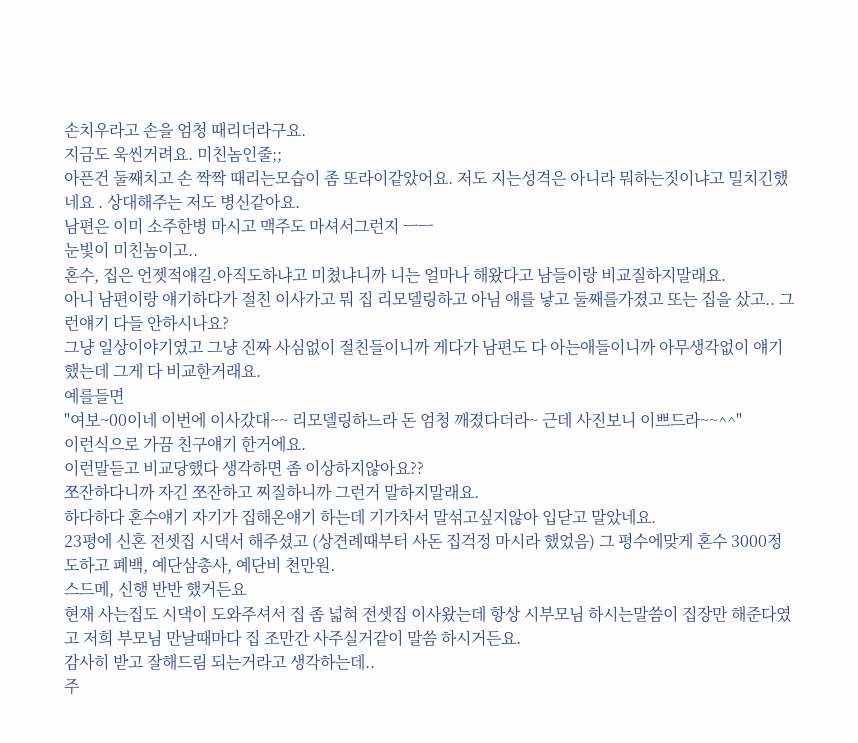손치우라고 손을 엄청 때리더라구요.
지금도 욱씬거려요. 미친놈인줄;;
아픈건 둘째치고 손 짝짝 때리는모습이 좀 또라이같았어요. 저도 지는성격은 아니라 뭐하는짓이냐고 밀치긴했네요 . 상대해주는 저도 병신같아요.
남편은 이미 소주한병 마시고 맥주도 마셔서그런지 ㅡㅡ
눈빛이 미친놈이고..
혼수, 집은 언젯적얘길.아직도하냐고 미쳤냐니까 니는 얼마나 해왔다고 남들이랑 비교질하지말래요.
아니 남편이랑 얘기하다가 절친 이사가고 뭐 집 리모델링하고 아님 애를 낳고 둘째를가졌고 또는 집을 샀고.. 그런얘기 다들 안하시나요?
그냥 일상이야기였고 그냥 진짜 사심없이 절친들이니까 게다가 남편도 다 아는애들이니까 아무생각없이 얘기했는데 그게 다 비교한거래요.
예를들면
"여보~00이네 이번에 이사갔대~~ 리모델링하느라 돈 엄청 깨졌다더라~ 근데 사진보니 이쁘드라~~^^"
이런식으로 가끔 친구얘기 한거에요.
이런말듣고 비교당했다 생각하면 좀 이상하지않아요??
쪼잔하다니까 자긴 쪼잔하고 찌질하니까 그런거 말하지말래요.
하다하다 혼수얘기 자기가 집해온얘기 하는데 기가차서 말섞고싶지않아 입닫고 말았네요.
23평에 신혼 전셋집 시댁서 해주셨고 (상견례때부터 사돈 집걱정 마시라 했었음) 그 평수에맞게 혼수 3000정도하고 폐백, 예단삼총사, 예단비 천만원.
스드메, 신행 반반 했거든요
현재 사는집도 시댁이 도와주셔서 집 좀 넓혀 전셋집 이사왔는데 항상 시부모님 하시는말씀이 집장만 해준다였고 저희 부모님 만날때마다 집 조만간 사주실거같이 말씀 하시거든요.
감사히 받고 잘해드림 되는거라고 생각하는데..
주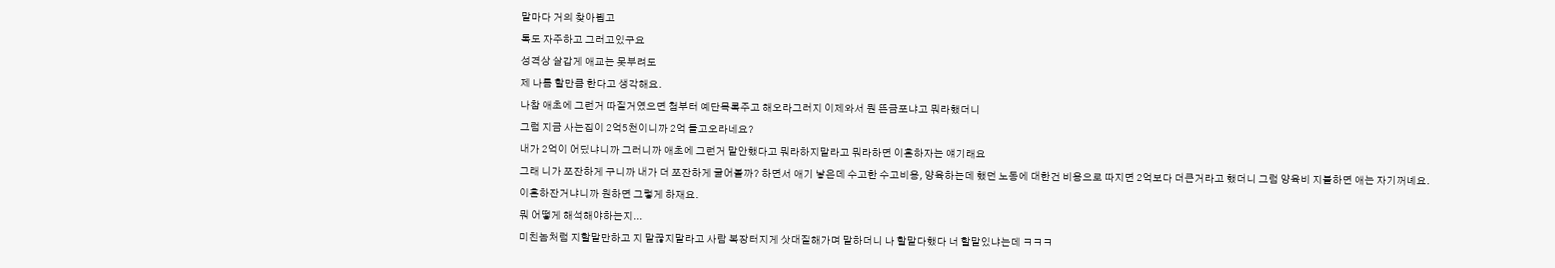말마다 거의 찾아뵙고
톡도 자주하고 그러고있구요
성격상 살갑게 애교는 못부려도
제 나름 할만큼 한다고 생각해요.
나참 애초에 그런거 따질거였으면 첨부터 예단목록주고 해오라그러지 이제와서 뭔 뜬금포냐고 뭐라했더니
그럼 지금 사는집이 2억5천이니까 2억 들고오라네요?
내가 2억이 어딨냐니까 그러니까 애초에 그런거 말안했다고 뭐라하지말라고 뭐라하면 이혼하자는 얘기래요
그래 니가 쪼잔하게 구니까 내가 더 쪼잔하게 굴어볼까? 하면서 애기 낳은데 수고한 수고비용, 양육하는데 했던 노동에 대한건 비용으로 따지면 2억보다 더큰거라고 했더니 그럼 양육비 지불하면 애는 자기꺼녜요.
이혼하잔거냐니까 원하면 그렇게 하재요.
뭐 어떻게 해석해야하는지...
미친놈처럼 지할말만하고 지 말끊지말라고 사람 복장터지게 삿대질해가며 말하더니 나 할말다했다 너 할말있냐는데 ㅋㅋㅋ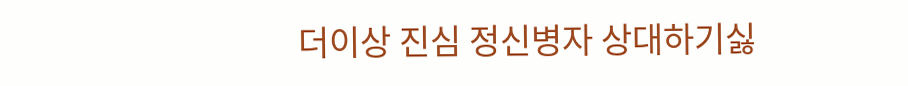더이상 진심 정신병자 상대하기싫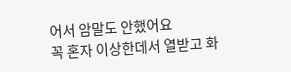어서 암말도 안했어요
꼭 혼자 이상한데서 열받고 화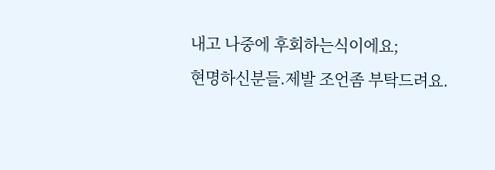내고 나중에 후회하는식이에요;
현명하신분들.제발 조언좀 부탁드려요.